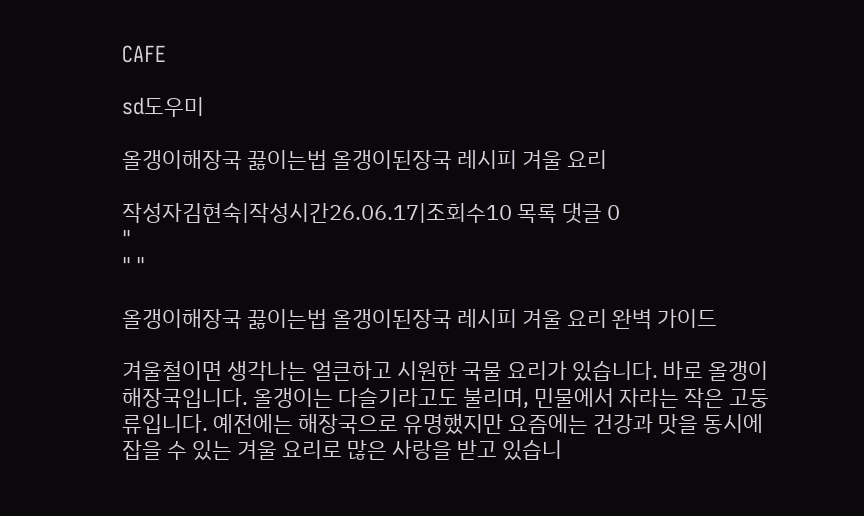CAFE

sd도우미

올갱이해장국 끓이는법 올갱이된장국 레시피 겨울 요리

작성자김현숙|작성시간26.06.17|조회수10 목록 댓글 0
"
" "

올갱이해장국 끓이는법 올갱이된장국 레시피 겨울 요리 완벽 가이드

겨울철이면 생각나는 얼큰하고 시원한 국물 요리가 있습니다. 바로 올갱이해장국입니다. 올갱이는 다슬기라고도 불리며, 민물에서 자라는 작은 고둥류입니다. 예전에는 해장국으로 유명했지만 요즘에는 건강과 맛을 동시에 잡을 수 있는 겨울 요리로 많은 사랑을 받고 있습니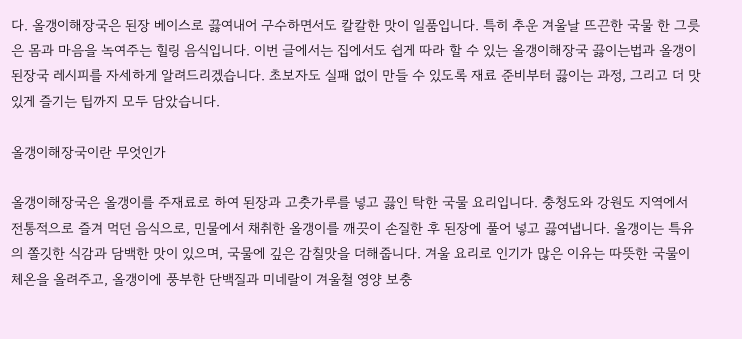다. 올갱이해장국은 된장 베이스로 끓여내어 구수하면서도 칼칼한 맛이 일품입니다. 특히 추운 겨울날 뜨끈한 국물 한 그릇은 몸과 마음을 녹여주는 힐링 음식입니다. 이번 글에서는 집에서도 쉽게 따라 할 수 있는 올갱이해장국 끓이는법과 올갱이된장국 레시피를 자세하게 알려드리겠습니다. 초보자도 실패 없이 만들 수 있도록 재료 준비부터 끓이는 과정, 그리고 더 맛있게 즐기는 팁까지 모두 담았습니다.

올갱이해장국이란 무엇인가

올갱이해장국은 올갱이를 주재료로 하여 된장과 고춧가루를 넣고 끓인 탁한 국물 요리입니다. 충청도와 강원도 지역에서 전통적으로 즐겨 먹던 음식으로, 민물에서 채취한 올갱이를 깨끗이 손질한 후 된장에 풀어 넣고 끓여냅니다. 올갱이는 특유의 쫄깃한 식감과 담백한 맛이 있으며, 국물에 깊은 감칠맛을 더해줍니다. 겨울 요리로 인기가 많은 이유는 따뜻한 국물이 체온을 올려주고, 올갱이에 풍부한 단백질과 미네랄이 겨울철 영양 보충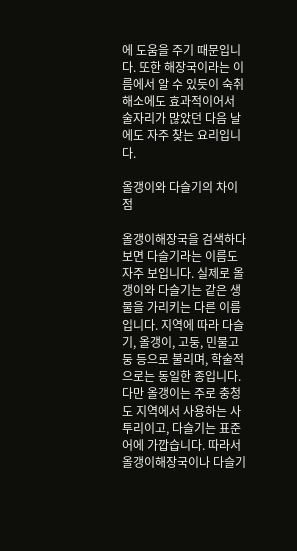에 도움을 주기 때문입니다. 또한 해장국이라는 이름에서 알 수 있듯이 숙취 해소에도 효과적이어서 술자리가 많았던 다음 날에도 자주 찾는 요리입니다.

올갱이와 다슬기의 차이점

올갱이해장국을 검색하다 보면 다슬기라는 이름도 자주 보입니다. 실제로 올갱이와 다슬기는 같은 생물을 가리키는 다른 이름입니다. 지역에 따라 다슬기, 올갱이, 고둥, 민물고둥 등으로 불리며, 학술적으로는 동일한 종입니다. 다만 올갱이는 주로 충청도 지역에서 사용하는 사투리이고, 다슬기는 표준어에 가깝습니다. 따라서 올갱이해장국이나 다슬기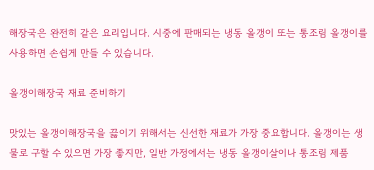해장국은 완전히 같은 요리입니다. 시중에 판매되는 냉동 올갱이 또는 통조림 올갱이를 사용하면 손쉽게 만들 수 있습니다.

올갱이해장국 재료 준비하기

맛있는 올갱이해장국을 끓이기 위해서는 신선한 재료가 가장 중요합니다. 올갱이는 생물로 구할 수 있으면 가장 좋지만, 일반 가정에서는 냉동 올갱이살이나 통조림 제품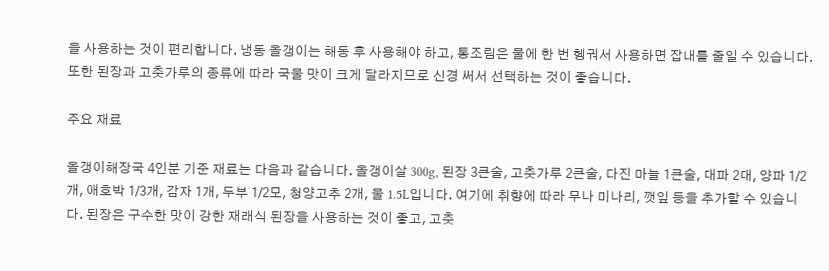을 사용하는 것이 편리합니다. 냉동 올갱이는 해동 후 사용해야 하고, 통조림은 물에 한 번 헹궈서 사용하면 잡내를 줄일 수 있습니다. 또한 된장과 고춧가루의 종류에 따라 국물 맛이 크게 달라지므로 신경 써서 선택하는 것이 좋습니다.

주요 재료

올갱이해장국 4인분 기준 재료는 다음과 같습니다. 올갱이살 300g, 된장 3큰술, 고춧가루 2큰술, 다진 마늘 1큰술, 대파 2대, 양파 1/2개, 애호박 1/3개, 감자 1개, 두부 1/2모, 청양고추 2개, 물 1.5L입니다. 여기에 취향에 따라 무나 미나리, 깻잎 등을 추가할 수 있습니다. 된장은 구수한 맛이 강한 재래식 된장을 사용하는 것이 좋고, 고춧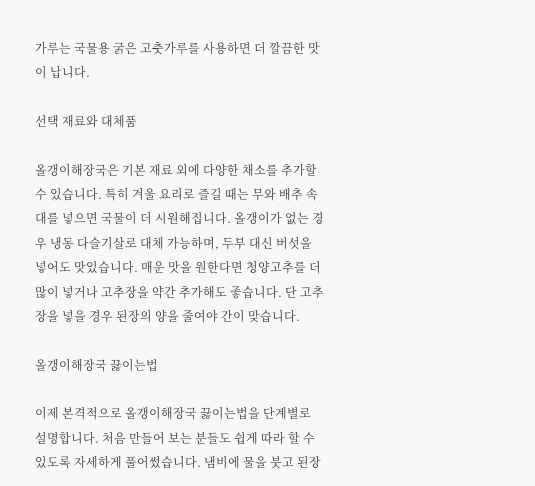가루는 국물용 굵은 고춧가루를 사용하면 더 깔끔한 맛이 납니다.

선택 재료와 대체품

올갱이해장국은 기본 재료 외에 다양한 채소를 추가할 수 있습니다. 특히 겨울 요리로 즐길 때는 무와 배추 속대를 넣으면 국물이 더 시원해집니다. 올갱이가 없는 경우 냉동 다슬기살로 대체 가능하며, 두부 대신 버섯을 넣어도 맛있습니다. 매운 맛을 원한다면 청양고추를 더 많이 넣거나 고추장을 약간 추가해도 좋습니다. 단 고추장을 넣을 경우 된장의 양을 줄여야 간이 맞습니다.

올갱이해장국 끓이는법

이제 본격적으로 올갱이해장국 끓이는법을 단계별로 설명합니다. 처음 만들어 보는 분들도 쉽게 따라 할 수 있도록 자세하게 풀어썼습니다. 냄비에 물을 붓고 된장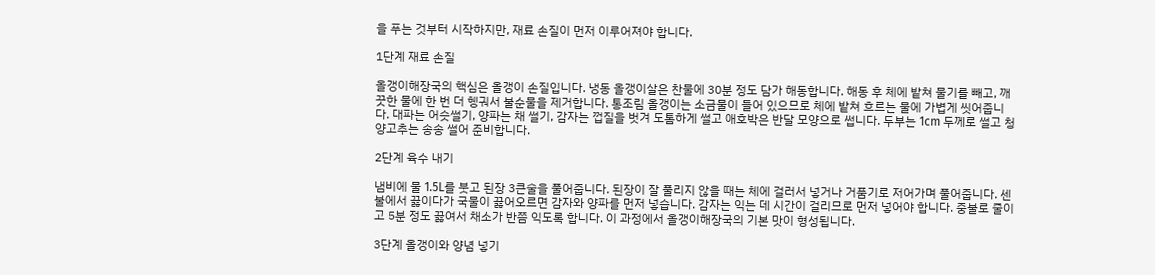을 푸는 것부터 시작하지만, 재료 손질이 먼저 이루어져야 합니다.

1단계 재료 손질

올갱이해장국의 핵심은 올갱이 손질입니다. 냉동 올갱이살은 찬물에 30분 정도 담가 해동합니다. 해동 후 체에 밭쳐 물기를 빼고, 깨끗한 물에 한 번 더 헹궈서 불순물을 제거합니다. 통조림 올갱이는 소금물이 들어 있으므로 체에 밭쳐 흐르는 물에 가볍게 씻어줍니다. 대파는 어슷썰기, 양파는 채 썰기, 감자는 껍질을 벗겨 도톰하게 썰고 애호박은 반달 모양으로 썹니다. 두부는 1cm 두께로 썰고 청양고추는 송송 썰어 준비합니다.

2단계 육수 내기

냄비에 물 1.5L를 붓고 된장 3큰술을 풀어줍니다. 된장이 잘 풀리지 않을 때는 체에 걸러서 넣거나 거품기로 저어가며 풀어줍니다. 센 불에서 끓이다가 국물이 끓어오르면 감자와 양파를 먼저 넣습니다. 감자는 익는 데 시간이 걸리므로 먼저 넣어야 합니다. 중불로 줄이고 5분 정도 끓여서 채소가 반쯤 익도록 합니다. 이 과정에서 올갱이해장국의 기본 맛이 형성됩니다.

3단계 올갱이와 양념 넣기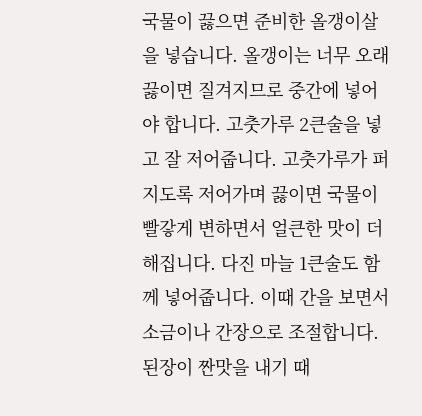국물이 끓으면 준비한 올갱이살을 넣습니다. 올갱이는 너무 오래 끓이면 질겨지므로 중간에 넣어야 합니다. 고춧가루 2큰술을 넣고 잘 저어줍니다. 고춧가루가 퍼지도록 저어가며 끓이면 국물이 빨갛게 변하면서 얼큰한 맛이 더해집니다. 다진 마늘 1큰술도 함께 넣어줍니다. 이때 간을 보면서 소금이나 간장으로 조절합니다. 된장이 짠맛을 내기 때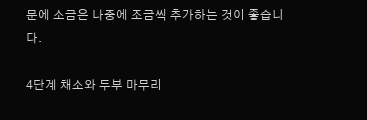문에 소금은 나중에 조금씩 추가하는 것이 좋습니다.

4단계 채소와 두부 마무리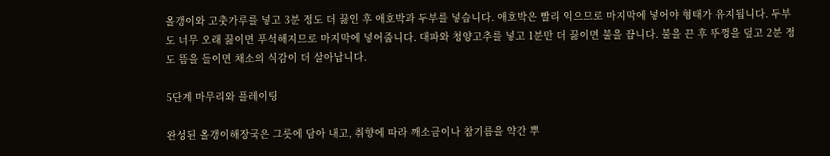올갱이와 고춧가루를 넣고 3분 정도 더 끓인 후 애호박과 두부를 넣습니다. 애호박은 빨리 익으므로 마지막에 넣어야 형태가 유지됩니다. 두부도 너무 오래 끓이면 푸석해지므로 마지막에 넣어줍니다. 대파와 청양고추를 넣고 1분만 더 끓이면 불을 끕니다. 불을 끈 후 뚜껑을 덮고 2분 정도 뜸을 들이면 채소의 식감이 더 살아납니다.

5단계 마무리와 플레이팅

완성된 올갱이해장국은 그릇에 담아 내고, 취향에 따라 깨소금이나 참기름을 약간 뿌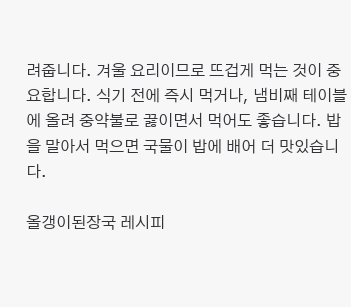려줍니다. 겨울 요리이므로 뜨겁게 먹는 것이 중요합니다. 식기 전에 즉시 먹거나, 냄비째 테이블에 올려 중약불로 끓이면서 먹어도 좋습니다. 밥을 말아서 먹으면 국물이 밥에 배어 더 맛있습니다.

올갱이된장국 레시피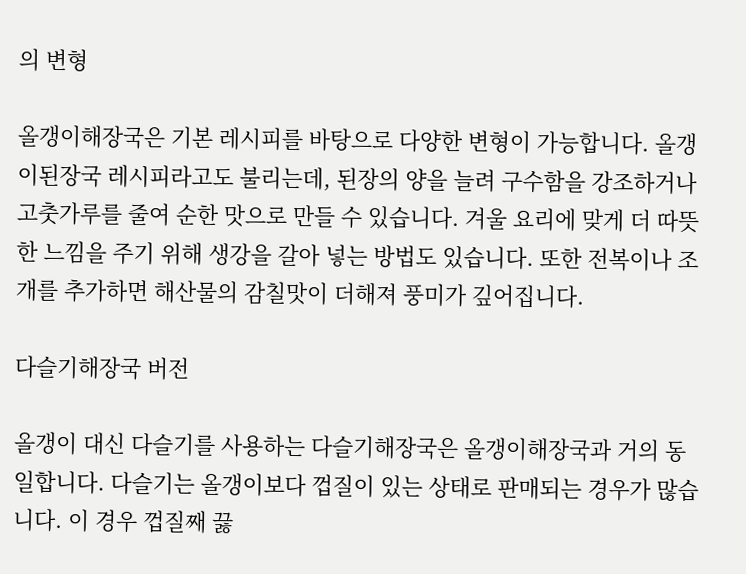의 변형

올갱이해장국은 기본 레시피를 바탕으로 다양한 변형이 가능합니다. 올갱이된장국 레시피라고도 불리는데, 된장의 양을 늘려 구수함을 강조하거나 고춧가루를 줄여 순한 맛으로 만들 수 있습니다. 겨울 요리에 맞게 더 따뜻한 느낌을 주기 위해 생강을 갈아 넣는 방법도 있습니다. 또한 전복이나 조개를 추가하면 해산물의 감칠맛이 더해져 풍미가 깊어집니다.

다슬기해장국 버전

올갱이 대신 다슬기를 사용하는 다슬기해장국은 올갱이해장국과 거의 동일합니다. 다슬기는 올갱이보다 껍질이 있는 상태로 판매되는 경우가 많습니다. 이 경우 껍질째 끓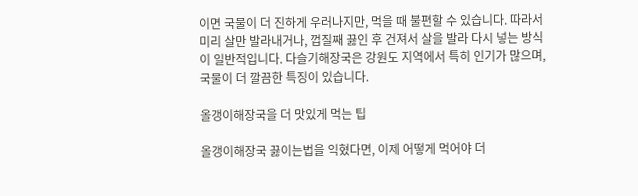이면 국물이 더 진하게 우러나지만, 먹을 때 불편할 수 있습니다. 따라서 미리 살만 발라내거나, 껍질째 끓인 후 건져서 살을 발라 다시 넣는 방식이 일반적입니다. 다슬기해장국은 강원도 지역에서 특히 인기가 많으며, 국물이 더 깔끔한 특징이 있습니다.

올갱이해장국을 더 맛있게 먹는 팁

올갱이해장국 끓이는법을 익혔다면, 이제 어떻게 먹어야 더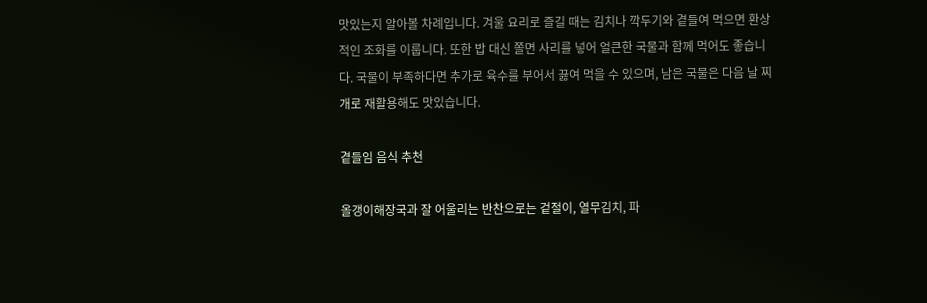맛있는지 알아볼 차례입니다. 겨울 요리로 즐길 때는 김치나 깍두기와 곁들여 먹으면 환상적인 조화를 이룹니다. 또한 밥 대신 쫄면 사리를 넣어 얼큰한 국물과 함께 먹어도 좋습니다. 국물이 부족하다면 추가로 육수를 부어서 끓여 먹을 수 있으며, 남은 국물은 다음 날 찌개로 재활용해도 맛있습니다.

곁들임 음식 추천

올갱이해장국과 잘 어울리는 반찬으로는 겉절이, 열무김치, 파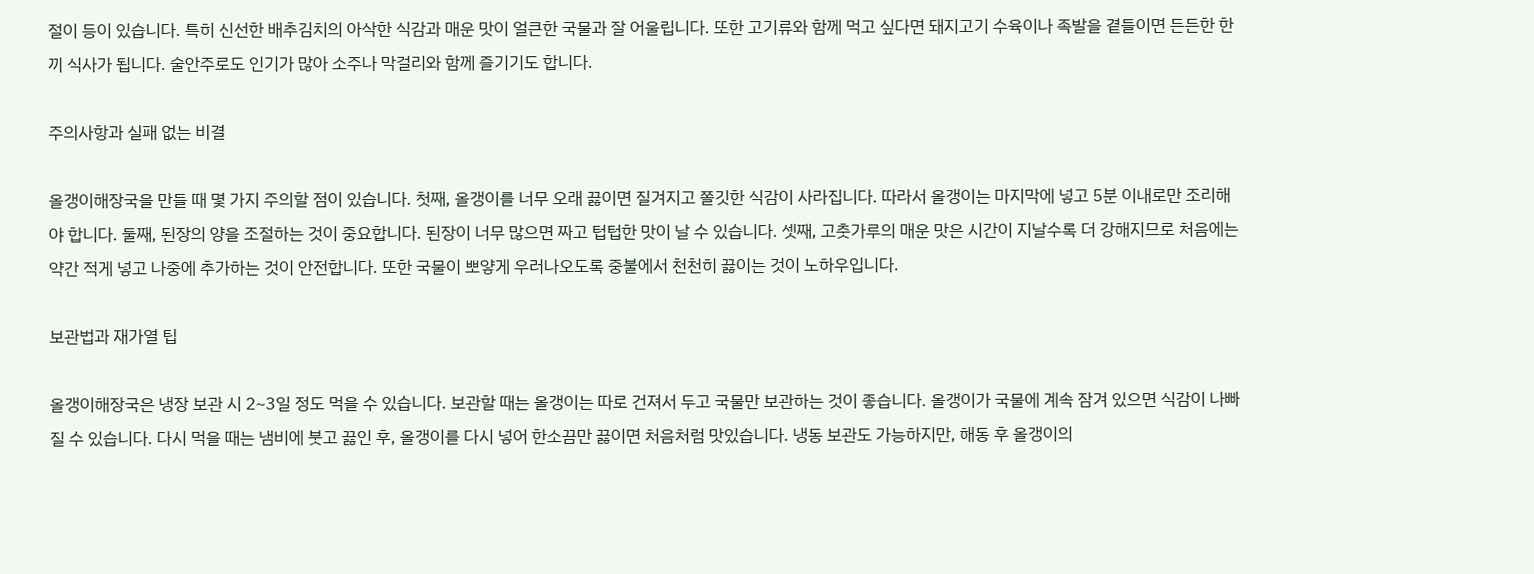절이 등이 있습니다. 특히 신선한 배추김치의 아삭한 식감과 매운 맛이 얼큰한 국물과 잘 어울립니다. 또한 고기류와 함께 먹고 싶다면 돼지고기 수육이나 족발을 곁들이면 든든한 한 끼 식사가 됩니다. 술안주로도 인기가 많아 소주나 막걸리와 함께 즐기기도 합니다.

주의사항과 실패 없는 비결

올갱이해장국을 만들 때 몇 가지 주의할 점이 있습니다. 첫째, 올갱이를 너무 오래 끓이면 질겨지고 쫄깃한 식감이 사라집니다. 따라서 올갱이는 마지막에 넣고 5분 이내로만 조리해야 합니다. 둘째, 된장의 양을 조절하는 것이 중요합니다. 된장이 너무 많으면 짜고 텁텁한 맛이 날 수 있습니다. 셋째, 고춧가루의 매운 맛은 시간이 지날수록 더 강해지므로 처음에는 약간 적게 넣고 나중에 추가하는 것이 안전합니다. 또한 국물이 뽀얗게 우러나오도록 중불에서 천천히 끓이는 것이 노하우입니다.

보관법과 재가열 팁

올갱이해장국은 냉장 보관 시 2~3일 정도 먹을 수 있습니다. 보관할 때는 올갱이는 따로 건져서 두고 국물만 보관하는 것이 좋습니다. 올갱이가 국물에 계속 잠겨 있으면 식감이 나빠질 수 있습니다. 다시 먹을 때는 냄비에 붓고 끓인 후, 올갱이를 다시 넣어 한소끔만 끓이면 처음처럼 맛있습니다. 냉동 보관도 가능하지만, 해동 후 올갱이의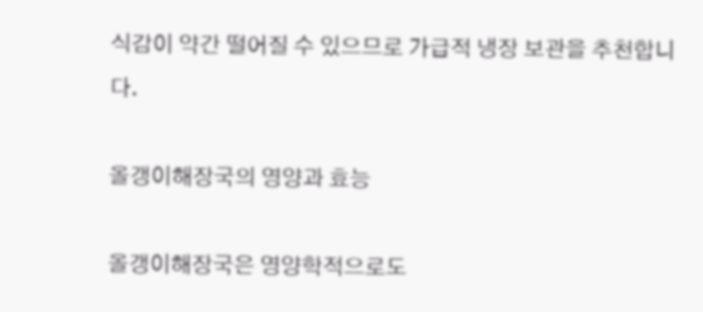식감이 약간 떨어질 수 있으므로 가급적 냉장 보관을 추천합니다.

올갱이해장국의 영양과 효능

올갱이해장국은 영양학적으로도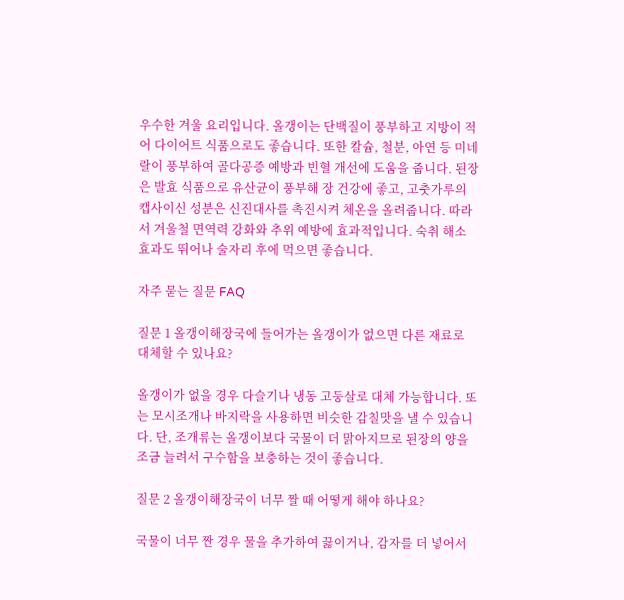우수한 겨울 요리입니다. 올갱이는 단백질이 풍부하고 지방이 적어 다이어트 식품으로도 좋습니다. 또한 칼슘, 철분, 아연 등 미네랄이 풍부하여 골다공증 예방과 빈혈 개선에 도움을 줍니다. 된장은 발효 식품으로 유산균이 풍부해 장 건강에 좋고, 고춧가루의 캡사이신 성분은 신진대사를 촉진시켜 체온을 올려줍니다. 따라서 겨울철 면역력 강화와 추위 예방에 효과적입니다. 숙취 해소 효과도 뛰어나 술자리 후에 먹으면 좋습니다.

자주 묻는 질문 FAQ

질문 1 올갱이해장국에 들어가는 올갱이가 없으면 다른 재료로 대체할 수 있나요?

올갱이가 없을 경우 다슬기나 냉동 고둥살로 대체 가능합니다. 또는 모시조개나 바지락을 사용하면 비슷한 감칠맛을 낼 수 있습니다. 단, 조개류는 올갱이보다 국물이 더 맑아지므로 된장의 양을 조금 늘려서 구수함을 보충하는 것이 좋습니다.

질문 2 올갱이해장국이 너무 짤 때 어떻게 해야 하나요?

국물이 너무 짠 경우 물을 추가하여 끓이거나, 감자를 더 넣어서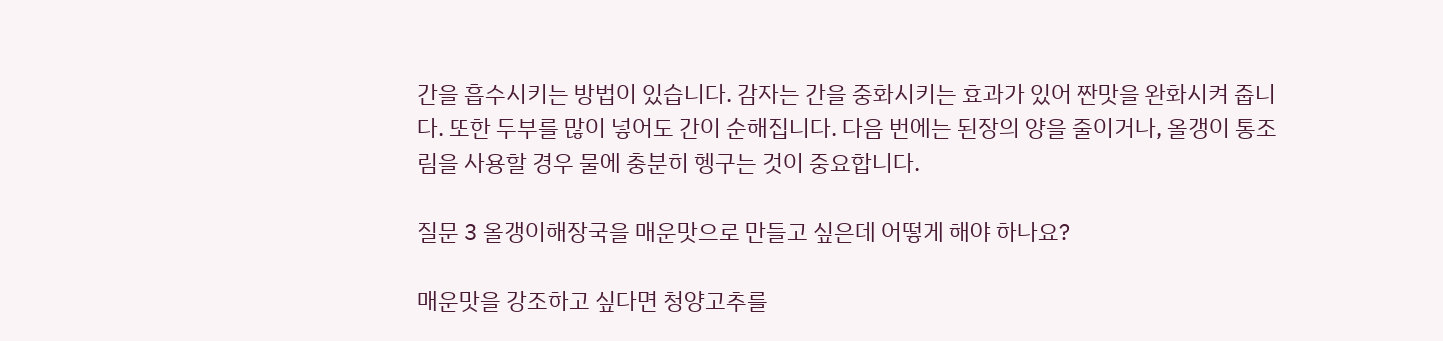간을 흡수시키는 방법이 있습니다. 감자는 간을 중화시키는 효과가 있어 짠맛을 완화시켜 줍니다. 또한 두부를 많이 넣어도 간이 순해집니다. 다음 번에는 된장의 양을 줄이거나, 올갱이 통조림을 사용할 경우 물에 충분히 헹구는 것이 중요합니다.

질문 3 올갱이해장국을 매운맛으로 만들고 싶은데 어떻게 해야 하나요?

매운맛을 강조하고 싶다면 청양고추를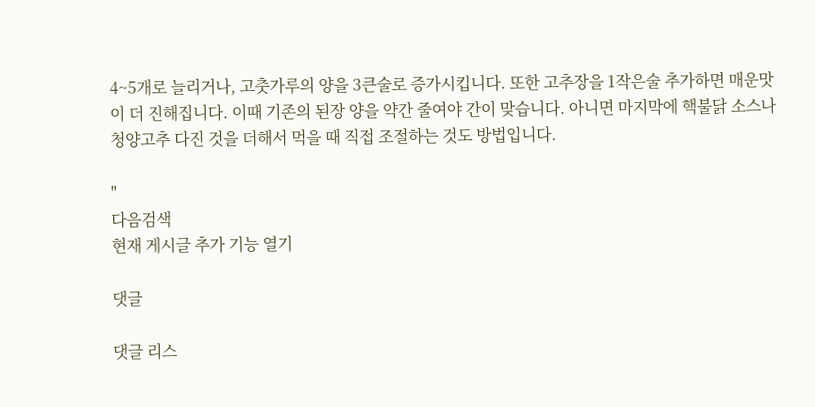4~5개로 늘리거나, 고춧가루의 양을 3큰술로 증가시킵니다. 또한 고추장을 1작은술 추가하면 매운맛이 더 진해집니다. 이때 기존의 된장 양을 약간 줄여야 간이 맞습니다. 아니면 마지막에 핵불닭 소스나 청양고추 다진 것을 더해서 먹을 때 직접 조절하는 것도 방법입니다.

"
다음검색
현재 게시글 추가 기능 열기

댓글

댓글 리스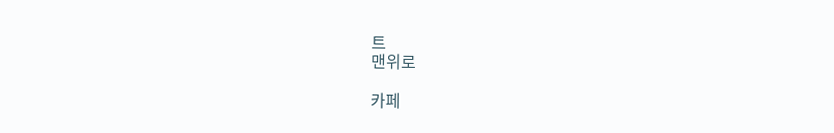트
맨위로

카페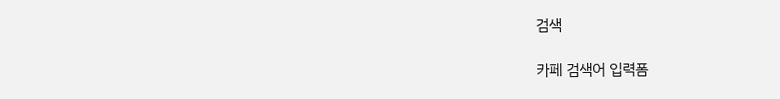검색

카페 검색어 입력폼